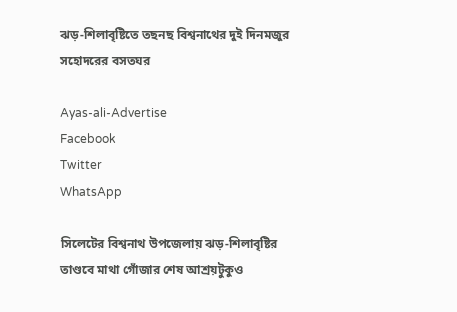ঝড়-শিলাবৃষ্টিতে তছনছ বিশ্বনাথের দুই দিনমজুর সহোদরের বসতঘর

Ayas-ali-Advertise
Facebook
Twitter
WhatsApp

সিলেটের বিশ্বনাথ উপজেলায় ঝড়-শিলাবৃষ্টির তাণ্ডবে মাথা গোঁজার শেষ আশ্রয়টুকুও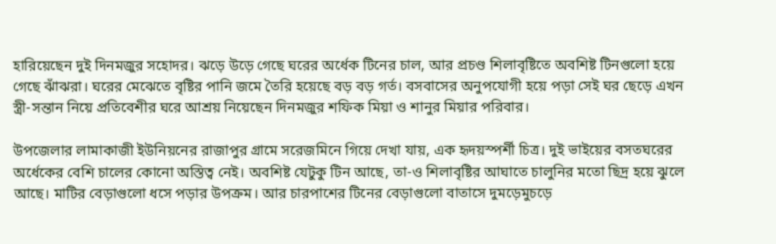হারিয়েছেন দুই দিনমজুর সহোদর। ঝড়ে উড়ে গেছে ঘরের অর্ধেক টিনের চাল, আর প্রচণ্ড শিলাবৃষ্টিতে অবশিষ্ট টিনগুলো হয়ে গেছে ঝাঁঝরা। ঘরের মেঝেতে বৃষ্টির পানি জমে তৈরি হয়েছে বড় বড় গর্ত। বসবাসের অনুপযোগী হয়ে পড়া সেই ঘর ছেড়ে এখন স্ত্রী-সন্তান নিয়ে প্রতিবেশীর ঘরে আশ্রয় নিয়েছেন দিনমজুর শফিক মিয়া ও শানুর মিয়ার পরিবার।

উপজেলার লামাকাজী ইউনিয়নের রাজাপুর গ্রামে সরেজমিনে গিয়ে দেখা যায়, এক হৃদয়স্পর্শী চিত্র। দুই ভাইয়ের বসতঘরের অর্ধেকের বেশি চালের কোনো অস্তিত্ব নেই। অবশিষ্ট যেটুকু টিন আছে, তা-ও শিলাবৃষ্টির আঘাতে চালুনির মতো ছিদ্র হয়ে ঝুলে আছে। মাটির বেড়াগুলো ধসে পড়ার উপক্রম। আর চারপাশের টিনের বেড়াগুলো বাতাসে দুমড়েমুচড়ে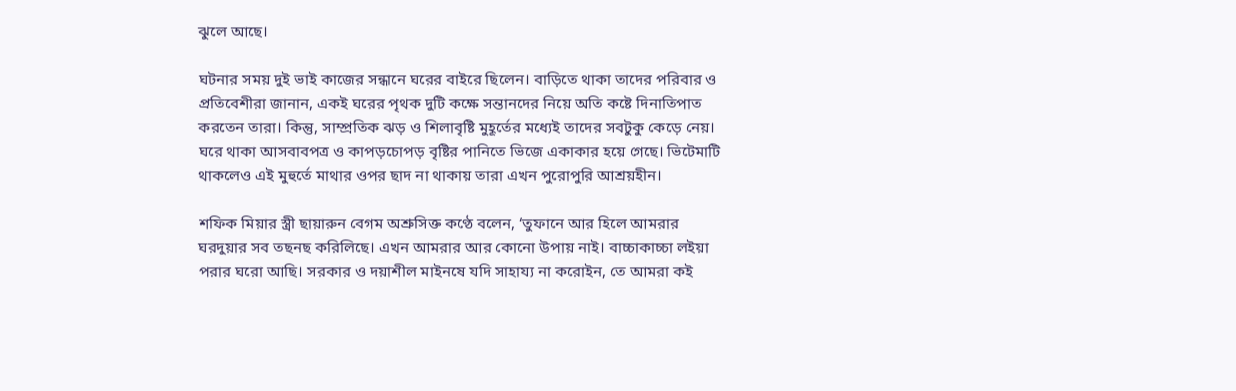ঝুলে আছে।

ঘটনার সময় দুই ভাই কাজের সন্ধানে ঘরের বাইরে ছিলেন। বাড়িতে থাকা তাদের পরিবার ও প্রতিবেশীরা জানান, একই ঘরের পৃথক দুটি কক্ষে সন্তানদের নিয়ে অতি কষ্টে দিনাতিপাত করতেন তারা। কিন্তু, সাম্প্রতিক ঝড় ও শিলাবৃষ্টি মুহূর্তের মধ্যেই তাদের সবটুকু কেড়ে নেয়। ঘরে থাকা আসবাবপত্র ও কাপড়চোপড় বৃষ্টির পানিতে ভিজে একাকার হয়ে গেছে। ভিটেমাটি থাকলেও এই মুহুর্তে মাথার ওপর ছাদ না থাকায় তারা এখন পুরোপুরি আশ্রয়হীন।

শফিক মিয়ার স্ত্রী ছায়ারুন বেগম অশ্রুসিক্ত কণ্ঠে বলেন, ‘তুফানে আর হিলে আমরার ঘরদুয়ার সব তছনছ করিলিছে। এখন আমরার আর কোনো উপায় নাই। বাচ্চাকাচ্চা লইয়া পরার ঘরো আছি। সরকার ও দয়াশীল মাইনষে যদি সাহায্য না করোইন, তে আমরা কই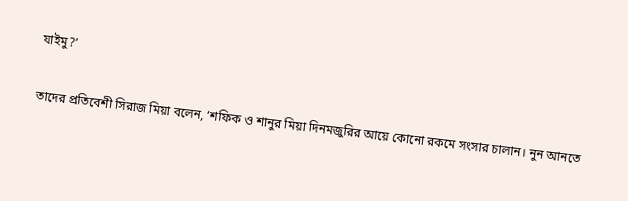যাইমু?’

তাদের প্রতিবেশী সিরাজ মিয়া বলেন, ‘শফিক ও শানুর মিয়া দিনমজুরির আয়ে কোনো রকমে সংসার চালান। নুন আনতে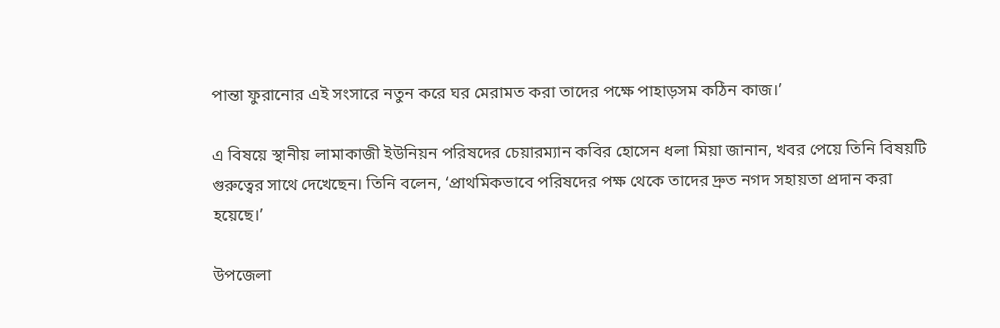পান্তা ফুরানোর এই সংসারে নতুন করে ঘর মেরামত করা তাদের পক্ষে পাহাড়সম কঠিন কাজ।’

এ বিষয়ে স্থানীয় লামাকাজী ইউনিয়ন পরিষদের চেয়ারম্যান কবির হোসেন ধলা মিয়া জানান, খবর পেয়ে তিনি বিষয়টি গুরুত্বের সাথে দেখেছেন। তিনি বলেন, ‘প্রাথমিকভাবে পরিষদের পক্ষ থেকে তাদের দ্রুত নগদ সহায়তা প্রদান করা হয়েছে।’

উপজেলা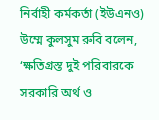নির্বাহী কর্মকর্তা (ইউএনও) উম্মে কুলসুম রুবি বলেন, ‘ক্ষতিগ্রস্ত দুই পরিবারকে সরকারি অর্থ ও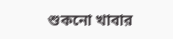শুকনো খাবার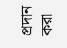প্রদান করা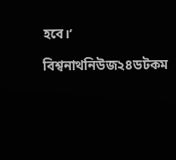হবে।’

বিশ্বনাথনিউজ২৪ডটকম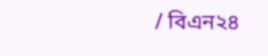/ বিএন২৪